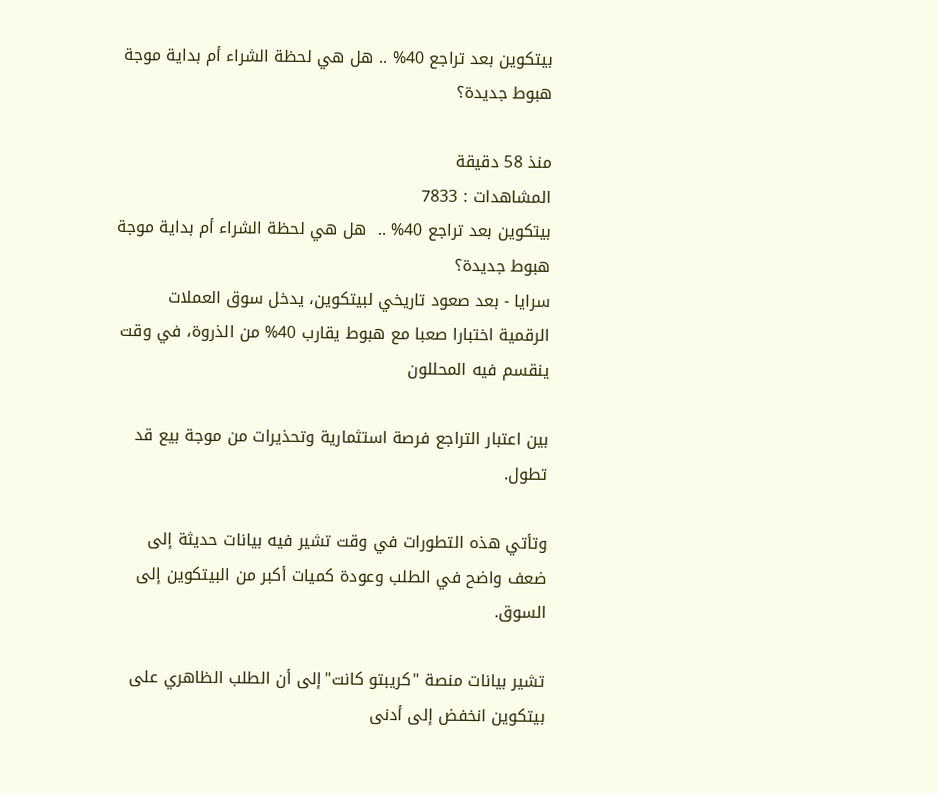بيتكوين بعد تراجع 40% .. هل هي لحظة الشراء أم بداية موجة هبوط جديدة؟

منذ 58 دقيقة
المشاهدات : 7833
بيتكوين بعد تراجع 40% ..  هل هي لحظة الشراء أم بداية موجة هبوط جديدة؟
سرايا - بعد صعود تاريخي لبيتكوين، يدخل سوق العملات الرقمية اختبارا صعبا مع هبوط يقارب 40% من الذروة، في وقت ينقسم فيه المحللون

بين اعتبار التراجع فرصة استثمارية وتحذيرات من موجة بيع قد تطول.

وتأتي هذه التطورات في وقت تشير فيه بيانات حديثة إلى ضعف واضح في الطلب وعودة كميات أكبر من البيتكوين إلى السوق.

تشير بيانات منصة "كريبتو كانت"إلى أن الطلب الظاهري على بيتكوين انخفض إلى أدنى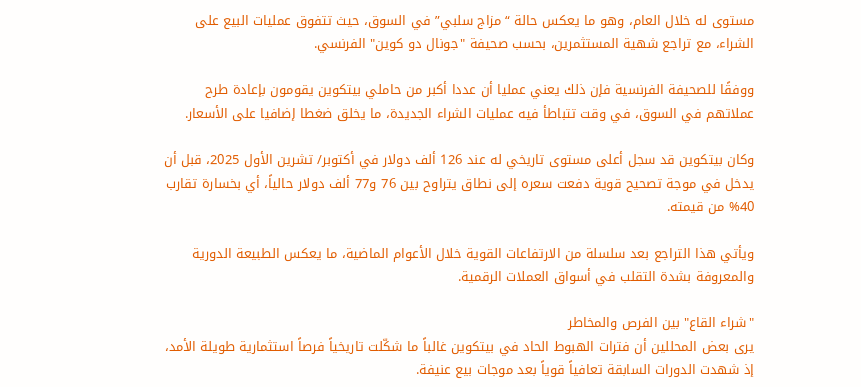مستوى له خلال العام، وهو ما يعكس حالة “مزاج سلبي” في السوق، حيث تتفوق عمليات البيع على الشراء، مع تراجع شهية المستثمرين، بحسب صحيفة "جونال دو كوين" الفرنسي.

ووفقًا للصحيفة الفرنسية فإن ذلك يعني عمليا أن عددا أكبر من حاملي بيتكوين يقومون بإعادة طرح عملاتهم في السوق، في وقت تتباطأ فيه عمليات الشراء الجديدة، ما يخلق ضغطا إضافيا على الأسعار.

وكان بيتكوين قد سجل أعلى مستوى تاريخي له عند 126 ألف دولار في أكتوبر/ تشرين الأول 2025، قبل أن يدخل في موجة تصحيح قوية دفعت سعره إلى نطاق يتراوح بين 76 و77 ألف دولار حالياً، أي بخسارة تقارب 40% من قيمته.

ويأتي هذا التراجع بعد سلسلة من الارتفاعات القوية خلال الأعوام الماضية، ما يعكس الطبيعة الدورية والمعروفة بشدة التقلب في أسواق العملات الرقمية.

"شراء القاع" بين الفرص والمخاطر
يرى بعض المحللين أن فترات الهبوط الحاد في بيتكوين غالباً ما شكّلت تاريخياً فرصاً استثمارية طويلة الأمد، إذ شهدت الدورات السابقة تعافياً قوياً بعد موجات بيع عنيفة.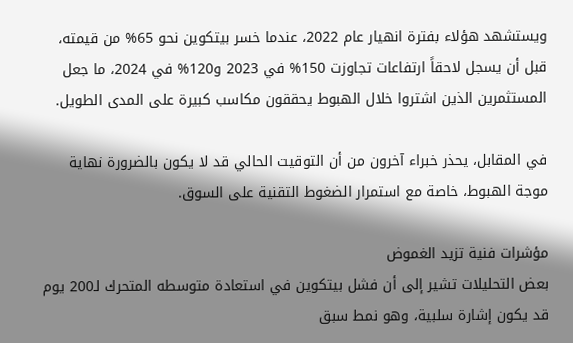ويستشهد هؤلاء بفترة انهيار عام 2022، عندما خسر بيتكوين نحو 65% من قيمته، قبل أن يسجل لاحقاً ارتفاعات تجاوزت 150% في 2023 و120% في 2024، ما جعل المستثمرين الذين اشتروا خلال الهبوط يحققون مكاسب كبيرة على المدى الطويل.

في المقابل، يحذر خبراء آخرون من أن التوقيت الحالي قد لا يكون بالضرورة نهاية موجة الهبوط، خاصة مع استمرار الضغوط التقنية على السوق.

مؤشرات فنية تزيد الغموض
بعض التحليلات تشير إلى أن فشل بيتكوين في استعادة متوسطه المتحرك لـ200 يوم قد يكون إشارة سلبية، وهو نمط سبق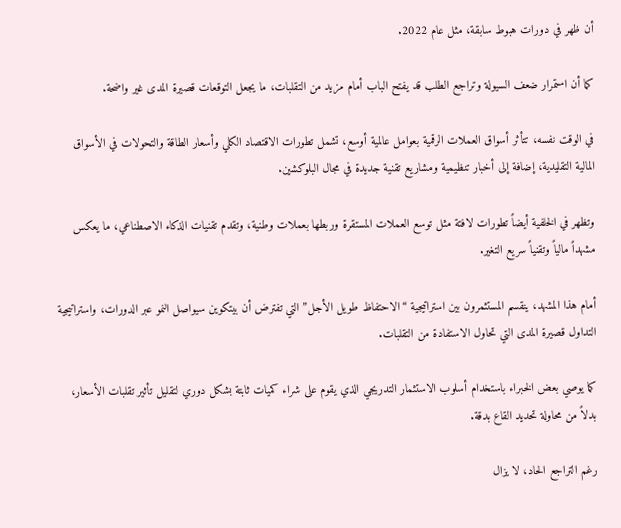أن ظهر في دورات هبوط سابقة، مثل عام 2022.

كما أن استمرار ضعف السيولة وتراجع الطلب قد يفتح الباب أمام مزيد من التقلبات، ما يجعل التوقعات قصيرة المدى غير واضحة.

في الوقت نفسه، تتأثر أسواق العملات الرقمية بعوامل عالمية أوسع، تشمل تطورات الاقتصاد الكلي وأسعار الطاقة والتحولات في الأسواق المالية التقليدية، إضافة إلى أخبار تنظيمية ومشاريع تقنية جديدة في مجال البلوكشين.

وتظهر في الخلفية أيضاً تطورات لافتة مثل توسع العملات المستقرة وربطها بعملات وطنية، وتقدم تقنيات الذكاء الاصطناعي، ما يعكس مشهداً مالياً وتقنياً سريع التغير.

أمام هذا المشهد، ينقسم المستثمرون بين استراتيجية “الاحتفاظ طويل الأجل” التي تفترض أن بيتكوين سيواصل النمو عبر الدورات، واستراتيجية التداول قصيرة المدى التي تحاول الاستفادة من التقلبات.

كما يوصي بعض الخبراء باستخدام أسلوب الاستثمار التدريجي الذي يقوم على شراء كميات ثابتة بشكل دوري لتقليل تأثير تقلبات الأسعار، بدلاً من محاولة تحديد القاع بدقة.

رغم التراجع الحاد، لا يزال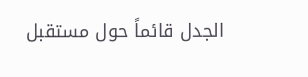الجدل قائماً حول مستقبل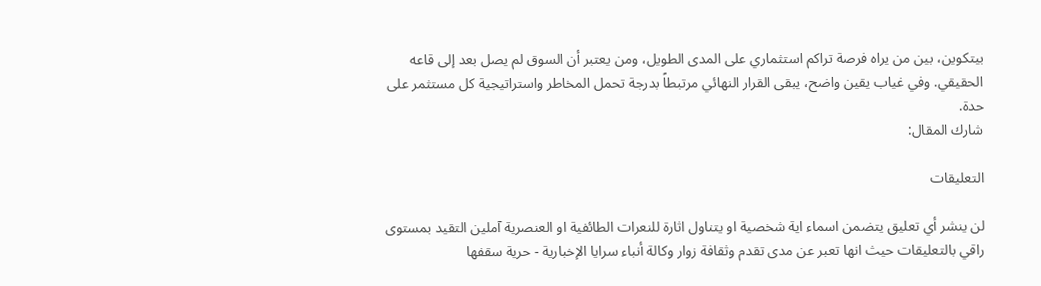بيتكوين، بين من يراه فرصة تراكم استثماري على المدى الطويل، ومن يعتبر أن السوق لم يصل بعد إلى قاعه الحقيقي. وفي غياب يقين واضح، يبقى القرار النهائي مرتبطاً بدرجة تحمل المخاطر واستراتيجية كل مستثمر على حدة.
شارك المقال:

التعليقات

لن ينشر أي تعليق يتضمن اسماء اية شخصية او يتناول اثارة للنعرات الطائفية او العنصرية آملين التقيد بمستوى راقي بالتعليقات حيث انها تعبر عن مدى تقدم وثقافة زوار وكالة أنباء سرايا الإخبارية - حرية سقفها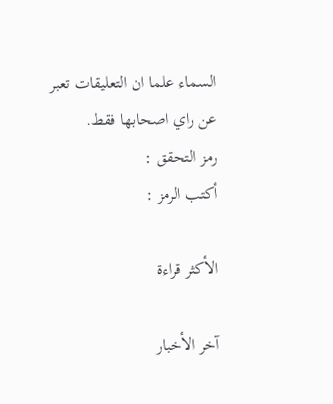السماء علما ان التعليقات تعبر عن راي اصحابها فقط.
رمز التحقق :
أكتب الرمز :

الأكثر قراءة

آخر الأخبار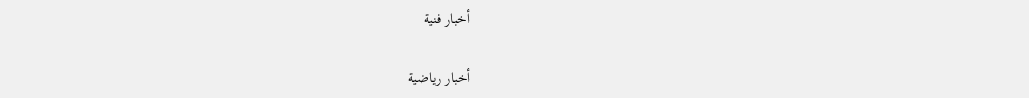أخبار فنية

أخبار رياضية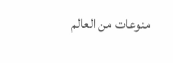منوعات من العالم